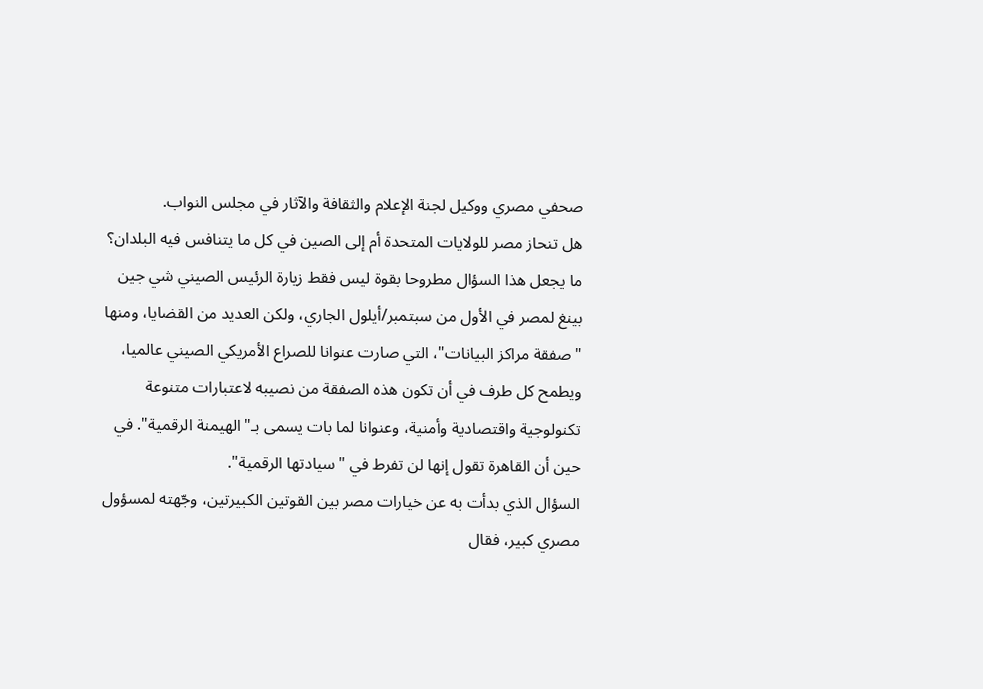صحفي مصري ووكيل لجنة الإعلام والثقافة والآثار في مجلس النواب.
هل تنحاز مصر للولايات المتحدة أم إلى الصين في كل ما يتنافس فيه البلدان؟
ما يجعل هذا السؤال مطروحا بقوة ليس فقط زيارة الرئيس الصيني شي جين بينغ لمصر في الأول من سبتمبر/أيلول الجاري، ولكن العديد من القضايا، ومنها "صفقة مراكز البيانات"، التي صارت عنوانا للصراع الأمريكي الصيني عالميا، ويطمح كل طرف في أن تكون هذه الصفقة من نصيبه لاعتبارات متنوعة تكنولوجية واقتصادية وأمنية، وعنوانا لما بات يسمى بـ"الهيمنة الرقمية". في حين أن القاهرة تقول إنها لن تفرط في "سيادتها الرقمية".
السؤال الذي بدأت به عن خيارات مصر بين القوتين الكبيرتين، وجّهته لمسؤول مصري كبير، فقال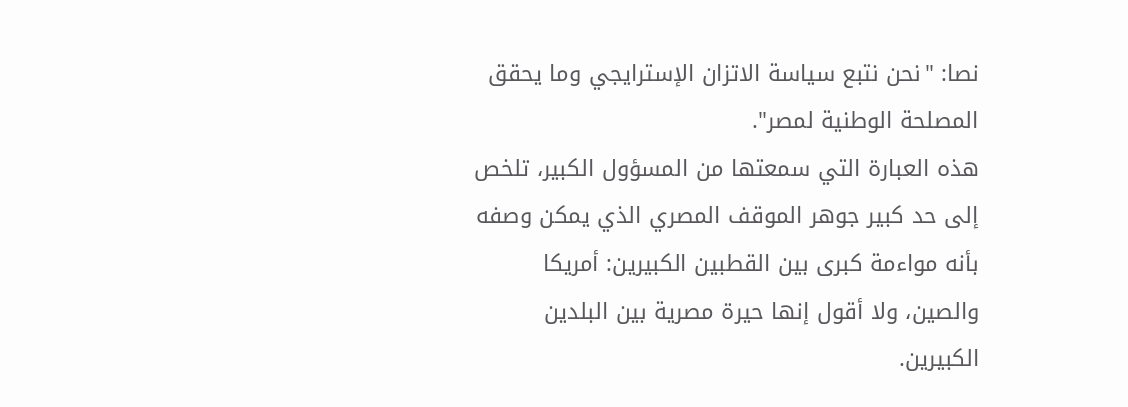نصا: "نحن نتبع سياسة الاتزان الإسترايجي وما يحقق المصلحة الوطنية لمصر".
هذه العبارة التي سمعتها من المسؤول الكبير، تلخص إلى حد كبير جوهر الموقف المصري الذي يمكن وصفه بأنه مواءمة كبرى بين القطبين الكبيرين: أمريكا والصين، ولا أقول إنها حيرة مصرية بين البلدين الكبيرين.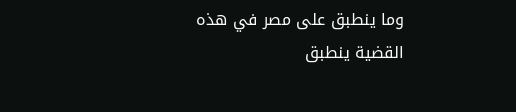وما ينطبق على مصر في هذه القضية ينطبق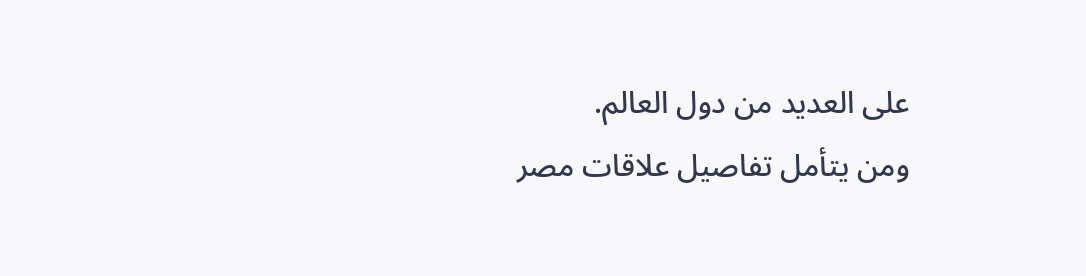على العديد من دول العالم.
ومن يتأمل تفاصيل علاقات مصر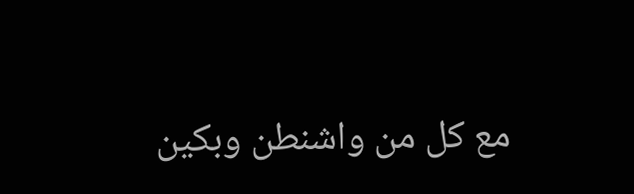مع كل من واشنطن وبكين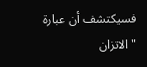فسيكتشف أن عبارة "الاتزان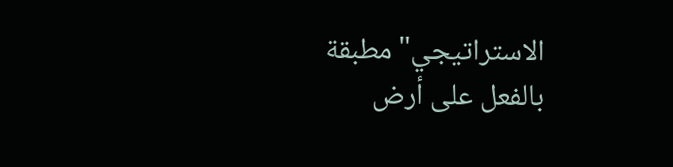الاستراتيجي" مطبقة بالفعل على أرض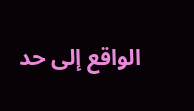الواقع إلى حد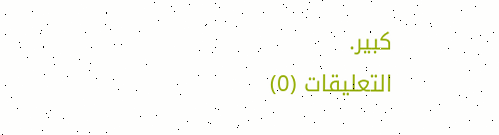كبير.
التعليقات (0)